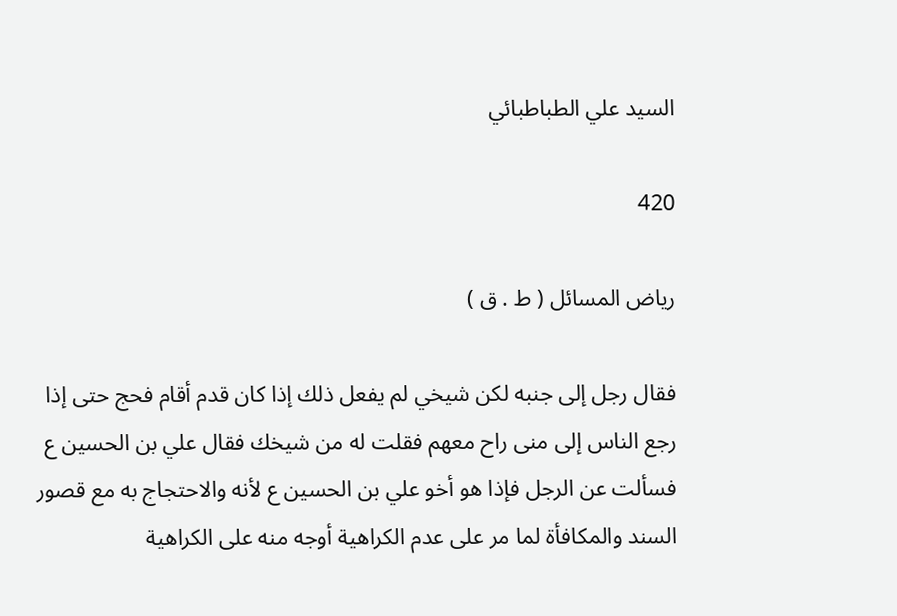السيد علي الطباطبائي

420

رياض المسائل ( ط . ق )

فقال رجل إلى جنبه لكن شيخي لم يفعل ذلك إذا كان قدم أقام فحج حتى إذا رجع الناس إلى منى راح معهم فقلت له من شيخك فقال علي بن الحسين ع فسألت عن الرجل فإذا هو أخو علي بن الحسين ع لأنه والاحتجاج به مع قصور السند والمكافأة لما مر على عدم الكراهية أوجه منه على الكراهية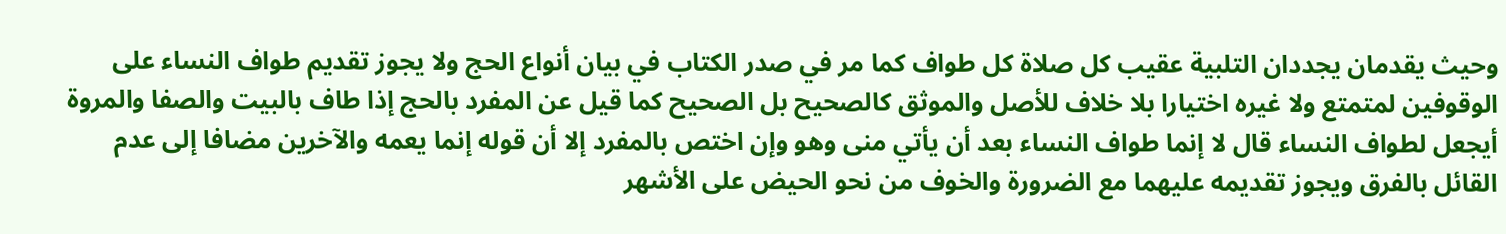وحيث يقدمان يجددان التلبية عقيب كل صلاة كل طواف كما مر في صدر الكتاب في بيان أنواع الحج ولا يجوز تقديم طواف النساء على الوقوفين لمتمتع ولا غيره اختيارا بلا خلاف للأصل والموثق كالصحيح بل الصحيح كما قيل عن المفرد بالحج إذا طاف بالبيت والصفا والمروة أيجعل لطواف النساء قال لا إنما طواف النساء بعد أن يأتي منى وهو وإن اختص بالمفرد إلا أن قوله إنما يعمه والآخرين مضافا إلى عدم القائل بالفرق ويجوز تقديمه عليهما مع الضرورة والخوف من نحو الحيض على الأشهر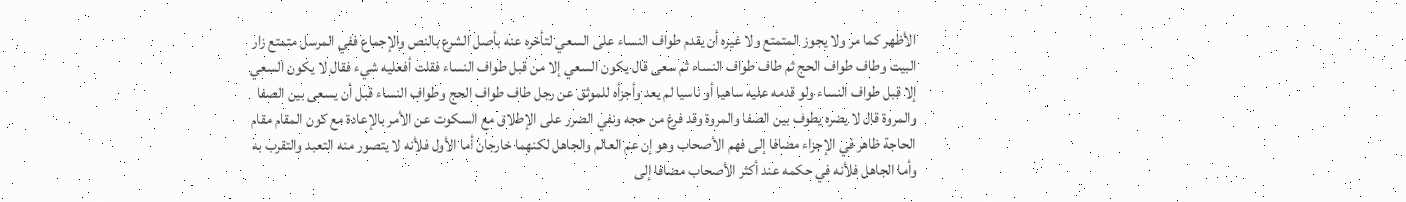الأظهر كما مر ولا يجوز المتمتع ولا غيره أن يقدم طواف النساء على السعي لتأخره عنه بأصل الشرع بالنص والإجماع ففي المرسل متمتع زار البيت وطاف طواف الحج ثم طاف طواف النساء ثم سعى قال يكون السعي إلا من قبل طواف النساء فقلت أفعليه شيء فقال لا يكون السعي إلا قبل طواف النساء ولو قدمه عليه ساهيا أو ناسيا لم يعد وأجزأه للموثق عن رجل طاف طواف الحج وطواف النساء قبل أن يسعى بين الصفا والمروة قال لا يضره يطوف بين الصفا والمروة وقد فرغ من حجه ونفي الضرر على الإطلاق مع السكوت عن الأمر بالإعادة مع كون المقام مقام الحاجة ظاهر في الإجزاء مضافا إلى فهم الأصحاب وهو إن عم العالم والجاهل لكنهما خارجان أما الأول فلأنه لا يتصور منه التعبد والتقرب به وأما الجاهل فلأنه في حكمه عند أكثر الأصحاب مضافا إلى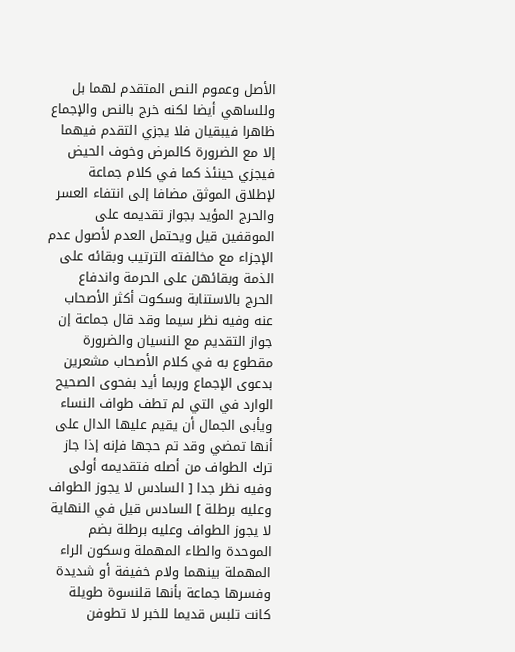الأصل وعموم النص المتقدم لهما بل وللساهي أيضا لكنه خرج بالنص والإجماع ظاهرا فيبقيان فلا يجزي التقدم فيهما إلا مع الضرورة كالمرض وخوف الحيض فيجزي حينئذ كما في كلام جماعة لإطلاق الموثق مضافا إلى انتفاء العسر والحرج المؤيد بجواز تقديمه على الموقفين قيل ويحتمل العدم لأصول عدم الإجزاء مع مخالفته الترتيب وبقائه على الذمة وبقائهن على الحرمة واندفاع الحرج بالاستنابة وسكوت أكثر الأصحاب عنه وفيه نظر سيما وقد قال جماعة إن جواز التقديم مع النسيان والضرورة مقطوع به في كلام الأصحاب مشعرين بدعوى الإجماع وربما أيد بفحوى الصحيح الوارد في التي لم تطف طواف النساء ويأبى الجمال أن يقيم عليها الدال على أنها تمضي وقد تم حجها فإنه إذا جاز ترك الطواف من أصله فتقديمه أولى وفيه نظر جدا [ السادس لا يجوز الطواف وعليه برطلة ] السادس قيل في النهاية لا يجوز الطواف وعليه برطلة بضم الموحدة والطاء المهملة وسكون الراء المهملة بينهما ولام خفيفة أو شديدة وفسرها جماعة بأنها قلنسوة طويلة كانت تلبس قديما للخبر لا تطوفن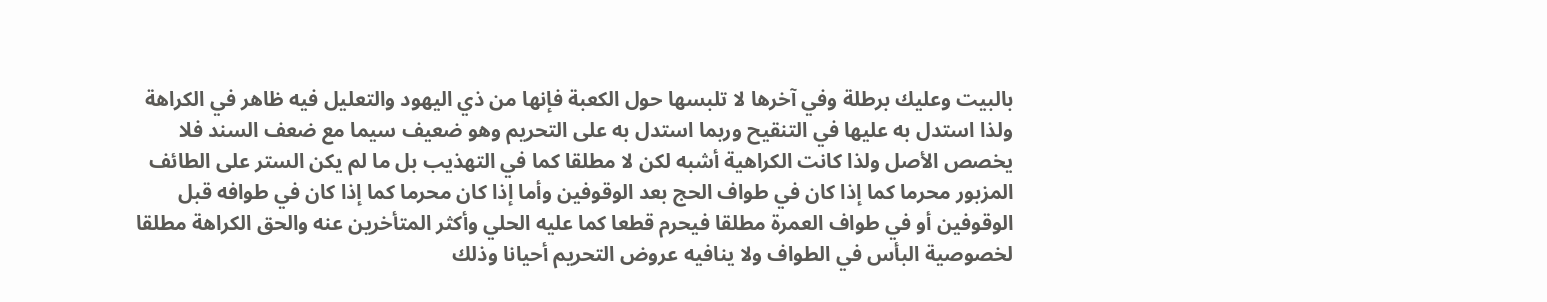بالبيت وعليك برطلة وفي آخرها لا تلبسها حول الكعبة فإنها من ذي اليهود والتعليل فيه ظاهر في الكراهة ولذا استدل به عليها في التنقيح وربما استدل به على التحريم وهو ضعيف سيما مع ضعف السند فلا يخصص الأصل ولذا كانت الكراهية أشبه لكن لا مطلقا كما في التهذيب بل ما لم يكن الستر على الطائف المزبور محرما كما إذا كان في طواف الحج بعد الوقوفين وأما إذا كان محرما كما إذا كان في طوافه قبل الوقوفين أو في طواف العمرة مطلقا فيحرم قطعا كما عليه الحلي وأكثر المتأخرين عنه والحق الكراهة مطلقا لخصوصية البأس في الطواف ولا ينافيه عروض التحريم أحيانا وذلك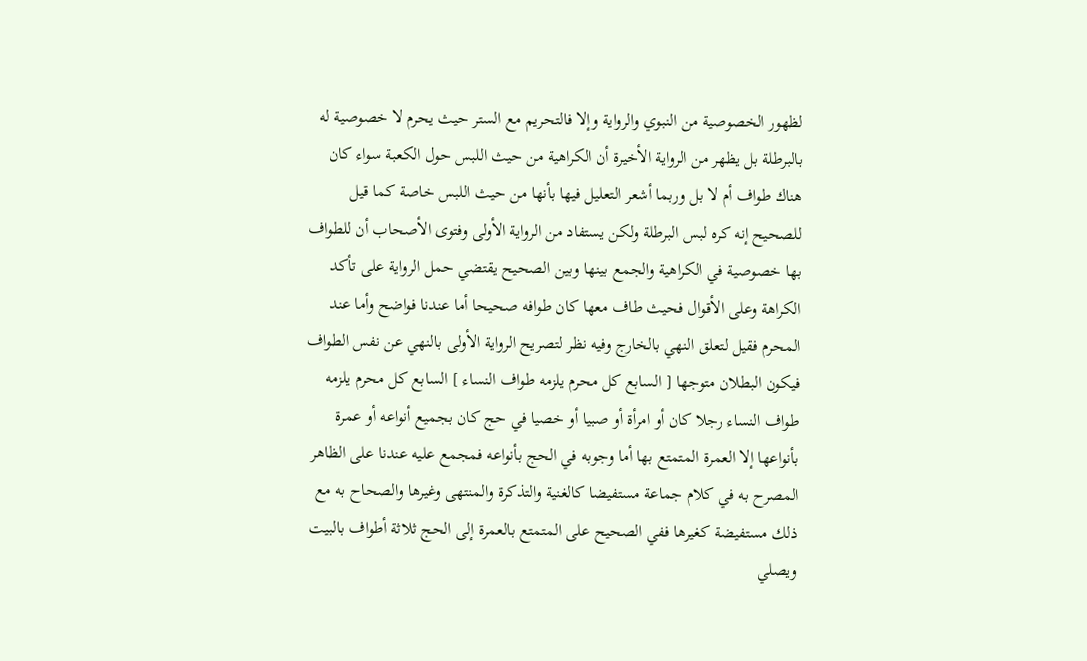لظهور الخصوصية من النبوي والرواية وإلا فالتحريم مع الستر حيث يحرم لا خصوصية له بالبرطلة بل يظهر من الرواية الأخيرة أن الكراهية من حيث اللبس حول الكعبة سواء كان هناك طواف أم لا بل وربما أشعر التعليل فيها بأنها من حيث اللبس خاصة كما قيل للصحيح إنه كره لبس البرطلة ولكن يستفاد من الرواية الأولى وفتوى الأصحاب أن للطواف بها خصوصية في الكراهية والجمع بينها وبين الصحيح يقتضي حمل الرواية على تأكد الكراهة وعلى الأقوال فحيث طاف معها كان طوافه صحيحا أما عندنا فواضح وأما عند المحرم فقيل لتعلق النهي بالخارج وفيه نظر لتصريح الرواية الأولى بالنهي عن نفس الطواف فيكون البطلان متوجها [ السابع كل محرم يلزمه طواف النساء ] السابع كل محرم يلزمه طواف النساء رجلا كان أو امرأة أو صبيا أو خصيا في حج كان بجميع أنواعه أو عمرة بأنواعها إلا العمرة المتمتع بها أما وجوبه في الحج بأنواعه فمجمع عليه عندنا على الظاهر المصرح به في كلام جماعة مستفيضا كالغنية والتذكرة والمنتهى وغيرها والصحاح به مع ذلك مستفيضة كغيرها ففي الصحيح على المتمتع بالعمرة إلى الحج ثلاثة أطواف بالبيت ويصلي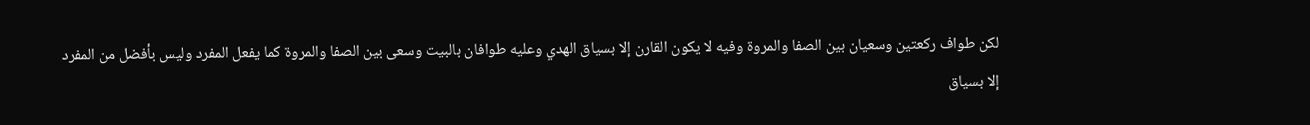لكن طواف ركعتين وسعيان بين الصفا والمروة وفيه لا يكون القارن إلا بسياق الهدي وعليه طوافان بالبيت وسعى بين الصفا والمروة كما يفعل المفرد وليس بأفضل من المفرد إلا بسياق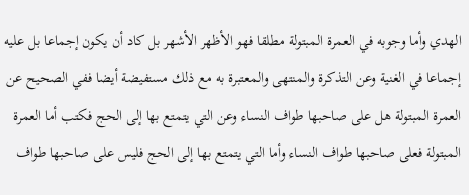الهدي وأما وجوبه في العمرة المبتولة مطلقا فهو الأظهر الأشهر بل كاد أن يكون إجماعا بل عليه إجماعا في الغنية وعن التذكرة والمنتهى والمعتبرة به مع ذلك مستفيضة أيضا ففي الصحيح عن العمرة المبتولة هل على صاحبها طواف النساء وعن التي يتمتع بها إلى الحج فكتب أما العمرة المبتولة فعلى صاحبها طواف النساء وأما التي يتمتع بها إلى الحج فليس على صاحبها طواف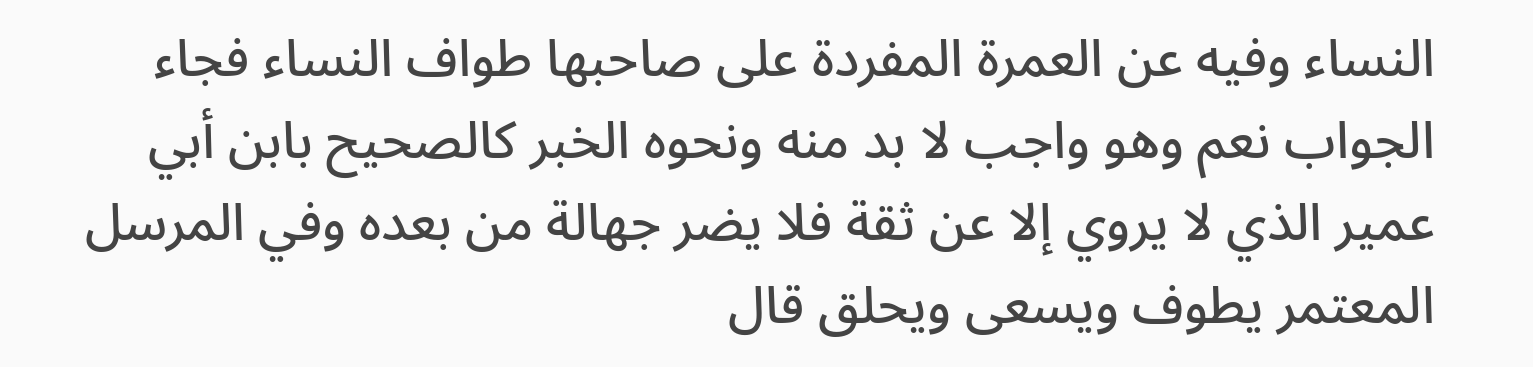النساء وفيه عن العمرة المفردة على صاحبها طواف النساء فجاء الجواب نعم وهو واجب لا بد منه ونحوه الخبر كالصحيح بابن أبي عمير الذي لا يروي إلا عن ثقة فلا يضر جهالة من بعده وفي المرسل المعتمر يطوف ويسعى ويحلق قال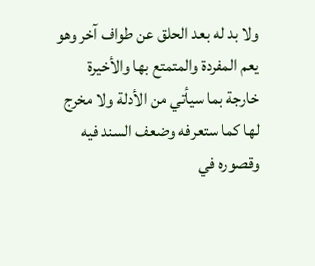ولا بد له بعد الحلق عن طواف آخر وهو يعم المفردة والمتمتع بها والأخيرة خارجة بما سيأتي من الأدلة ولا مخرج لها كما ستعرفه وضعف السند فيه وقصوره في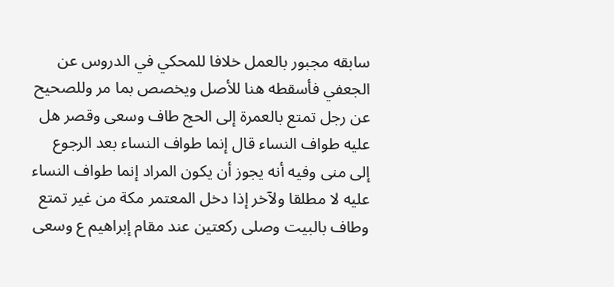سابقه مجبور بالعمل خلافا للمحكي في الدروس عن الجعفي فأسقطه هنا للأصل ويخصص بما مر وللصحيح عن رجل تمتع بالعمرة إلى الحج طاف وسعى وقصر هل عليه طواف النساء قال إنما طواف النساء بعد الرجوع إلى منى وفيه أنه يجوز أن يكون المراد إنما طواف النساء عليه لا مطلقا ولآخر إذا دخل المعتمر مكة من غير تمتع وطاف بالبيت وصلى ركعتين عند مقام إبراهيم ع وسعى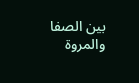بين الصفا والمروة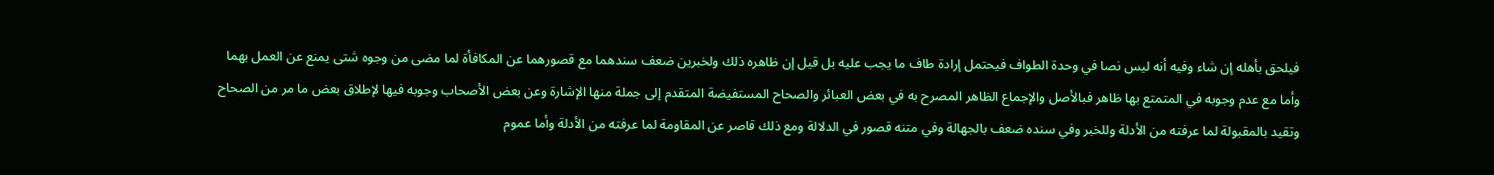فيلحق بأهله إن شاء وفيه أنه ليس نصا في وحدة الطواف فيحتمل إرادة طاف ما يجب عليه بل قيل إن ظاهره ذلك ولخبرين ضعف سندهما مع قصورهما عن المكافأة لما مضى من وجوه شتى يمنع عن العمل بهما وأما مع عدم وجوبه في المتمتع بها ظاهر فبالأصل والإجماع الظاهر المصرح به في بعض العبائر والصحاح المستفيضة المتقدم إلى جملة منها الإشارة وعن بعض الأصحاب وجوبه فيها لإطلاق بعض ما مر من الصحاح وتقيد بالمقبولة لما عرفته من الأدلة وللخبر وفي سنده ضعف بالجهالة وفي متنه قصور في الدلالة ومع ذلك قاصر عن المقاومة لما عرفته من الأدلة وأما عموم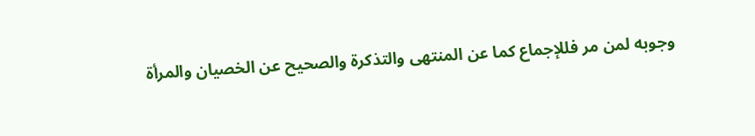وجوبه لمن مر فللإجماع كما عن المنتهى والتذكرة والصحيح عن الخصيان والمرأة